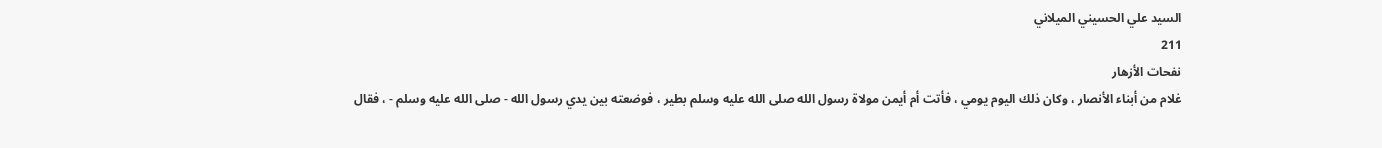السيد علي الحسيني الميلاني
211
نفحات الأزهار
غلام من أبناء الأنصار ، وكان ذلك اليوم يومي ، فأتت أم أيمن مولاة رسول الله صلى الله عليه وسلم بطير ، فوضعته بين يدي رسول الله - صلى الله عليه وسلم - ، فقال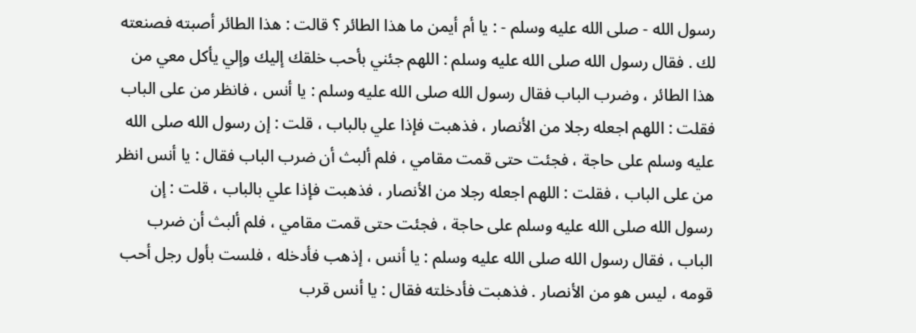رسول الله - صلى الله عليه وسلم - : يا أم أيمن ما هذا الطائر ؟ قالت : هذا الطائر أصبته فصنعته لك . فقال رسول الله صلى الله عليه وسلم : اللهم جئني بأحب خلقك إليك وإلي يأكل معي من هذا الطائر ، وضرب الباب فقال رسول الله صلى الله عليه وسلم : يا أنس ، فانظر من على الباب فقلت : اللهم اجعله رجلا من الأنصار ، فذهبت فإذا علي بالباب ، قلت : إن رسول الله صلى الله عليه وسلم على حاجة ، فجئت حتى قمت مقامي ، فلم ألبث أن ضرب الباب فقال : يا أنس انظر من على الباب ، فقلت : اللهم اجعله رجلا من الأنصار ، فذهبت فإذا علي بالباب ، قلت : إن رسول الله صلى الله عليه وسلم على حاجة ، فجئت حتى قمت مقامي ، فلم ألبث أن ضرب الباب ، فقال رسول الله صلى الله عليه وسلم : يا أنس ، إذهب فأدخله ، فلست بأول رجل أحب قومه ، ليس هو من الأنصار . فذهبت فأدخلته فقال : يا أنس قرب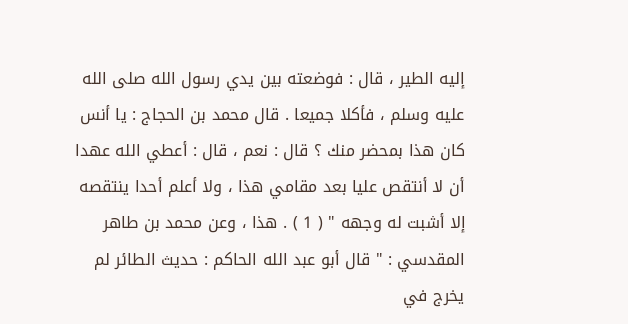إليه الطير ، قال : فوضعته بين يدي رسول الله صلى الله عليه وسلم ، فأكلا جميعا . قال محمد بن الحجاج : يا أنس كان هذا بمحضر منك ؟ قال : نعم ، قال : أعطي الله عهدا أن لا أنتقص عليا بعد مقامي هذا ، ولا أعلم أحدا ينتقصه إلا أشبت له وجهه " ( 1 ) . هذا ، وعن محمد بن طاهر المقدسي : " قال أبو عبد الله الحاكم : حديث الطائر لم يخرج في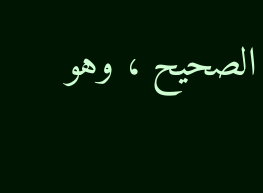الصحيح ، وهو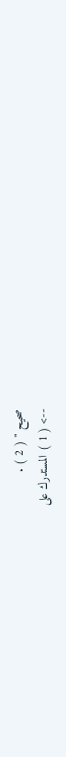صحيح " ( 2 ) .
--> ( 1 ) المستدرك على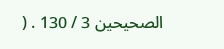الصحيحين 3 / 130 . (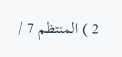2 ) المنتظم 7 /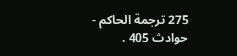275 ترجمة الحاكم - حوادث 405 .